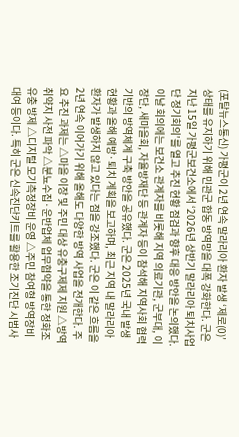(포탈뉴스통신) 가평군이 2년 연속 말라리아 환자 발생 ‘제로(0)’ 상태를 유지하기 위해 민관군 합동 방역망을 대폭 강화한다. 군은 지난 15일 가평군보건소에서 ‘2026년 상반기 말라리아 퇴치사업단 정기회의’를 열고 추진 현황 점검과 향후 대응 방안을 논의했다. 이날 회의에는 보건소 관계자를 비롯해 지역 의료기관, 군부대, 이장단, 새마을회, 자율방재단 등 관계자 등이 참석해 지역사회 협력 기반의 방역체계 구축 방안을 공유했다. 군은 2025년 국내 발생 현황과 올해 예방·퇴치 계획을 보고하며, 최근 지역 내 말라리아 환자가 발생하지 않고 있다는 점을 강조했다. 군은 이 같은 흐름을 2년 연속 이어가기 위해 올해도 다양한 방역 사업을 전개한다. 주요 추진 과제는 △마을 이장 및 주민 대상 유충구제제 지원 △방역 취약지 사전 파악 △분뇨수집·운반업체 업무협약을 통한 정화조 유충 방제 △디지털 모기측정장비 운영 △주민 참여형 방역장비 대여 등이다. 특히 군은 신속진단키트를 활용한 조기진단 시범사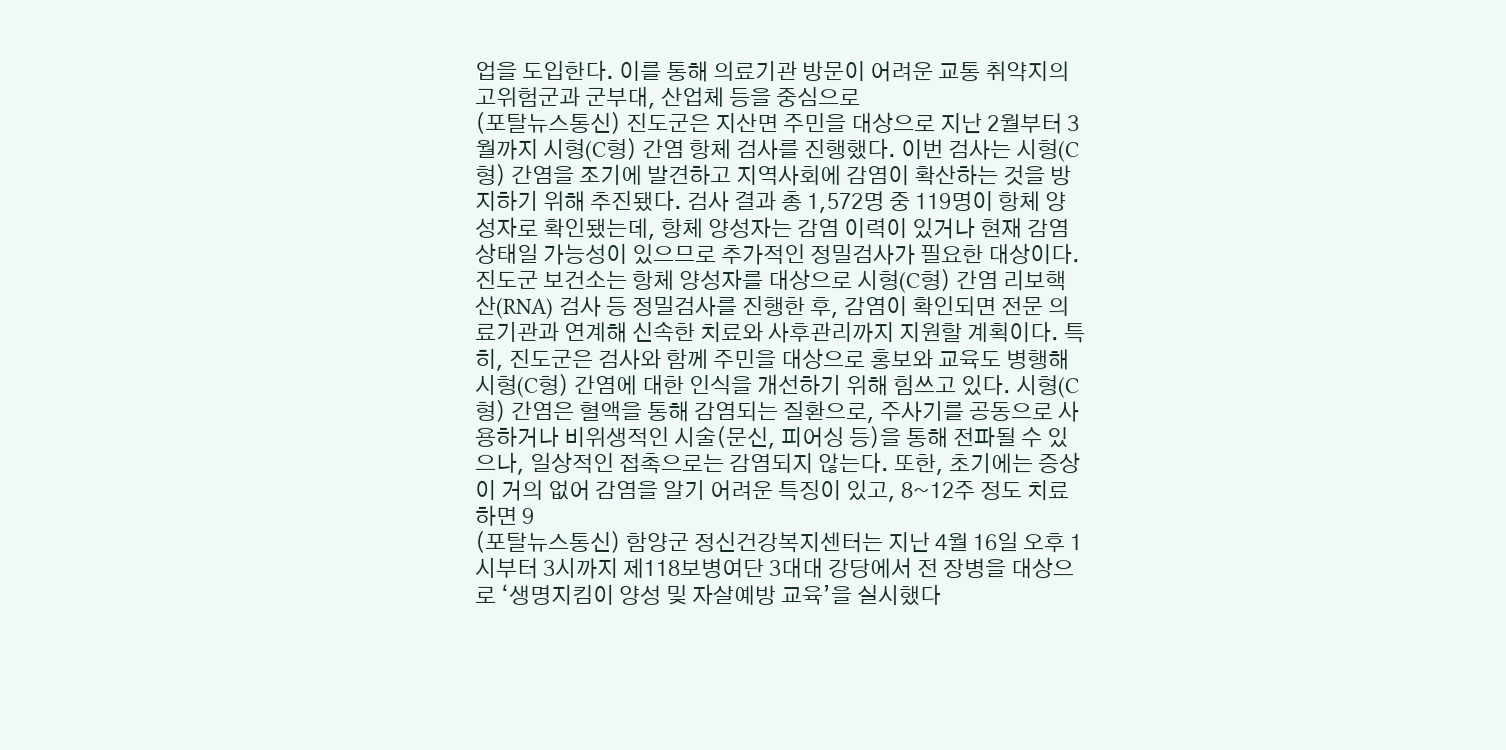업을 도입한다. 이를 통해 의료기관 방문이 어려운 교통 취약지의 고위험군과 군부대, 산업체 등을 중심으로
(포탈뉴스통신) 진도군은 지산면 주민을 대상으로 지난 2월부터 3월까지 시형(C형) 간염 항체 검사를 진행했다. 이번 검사는 시형(C형) 간염을 조기에 발견하고 지역사회에 감염이 확산하는 것을 방지하기 위해 추진됐다. 검사 결과 총 1,572명 중 119명이 항체 양성자로 확인됐는데, 항체 양성자는 감염 이력이 있거나 현재 감염 상태일 가능성이 있으므로 추가적인 정밀검사가 필요한 대상이다. 진도군 보건소는 항체 양성자를 대상으로 시형(C형) 간염 리보핵산(RNA) 검사 등 정밀검사를 진행한 후, 감염이 확인되면 전문 의료기관과 연계해 신속한 치료와 사후관리까지 지원할 계획이다. 특히, 진도군은 검사와 함께 주민을 대상으로 홍보와 교육도 병행해 시형(C형) 간염에 대한 인식을 개선하기 위해 힘쓰고 있다. 시형(C형) 간염은 혈액을 통해 감염되는 질환으로, 주사기를 공동으로 사용하거나 비위생적인 시술(문신, 피어싱 등)을 통해 전파될 수 있으나, 일상적인 접촉으로는 감염되지 않는다. 또한, 초기에는 증상이 거의 없어 감염을 알기 어려운 특징이 있고, 8~12주 정도 치료하면 9
(포탈뉴스통신) 함양군 정신건강복지센터는 지난 4월 16일 오후 1시부터 3시까지 제118보병여단 3대대 강당에서 전 장병을 대상으로 ‘생명지킴이 양성 및 자살예방 교육’을 실시했다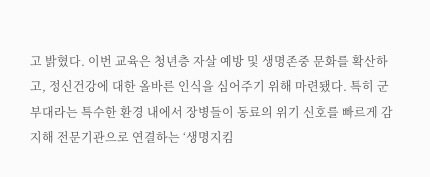고 밝혔다. 이번 교육은 청년층 자살 예방 및 생명존중 문화를 확산하고, 정신건강에 대한 올바른 인식을 심어주기 위해 마련됐다. 특히 군부대라는 특수한 환경 내에서 장병들이 동료의 위기 신호를 빠르게 감지해 전문기관으로 연결하는 ‘생명지킴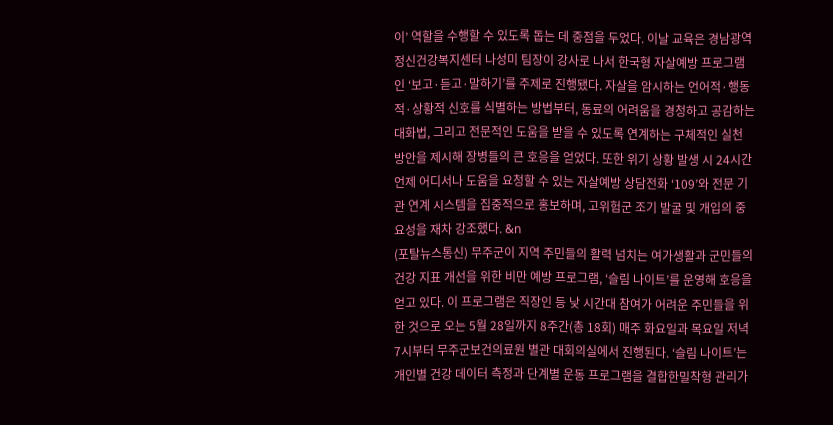이’ 역할을 수행할 수 있도록 돕는 데 중점을 두었다. 이날 교육은 경남광역정신건강복지센터 나성미 팀장이 강사로 나서 한국형 자살예방 프로그램인 ‘보고·듣고·말하기’를 주제로 진행됐다. 자살을 암시하는 언어적·행동적·상황적 신호를 식별하는 방법부터, 동료의 어려움을 경청하고 공감하는 대화법, 그리고 전문적인 도움을 받을 수 있도록 연계하는 구체적인 실천 방안을 제시해 장병들의 큰 호응을 얻었다. 또한 위기 상황 발생 시 24시간 언제 어디서나 도움을 요청할 수 있는 자살예방 상담전화 ‘109’와 전문 기관 연계 시스템을 집중적으로 홍보하며, 고위험군 조기 발굴 및 개입의 중요성을 재차 강조했다. &n
(포탈뉴스통신) 무주군이 지역 주민들의 활력 넘치는 여가생활과 군민들의 건강 지표 개선을 위한 비만 예방 프로그램, ‘슬림 나이트’를 운영해 호응을 얻고 있다. 이 프로그램은 직장인 등 낮 시간대 참여가 어려운 주민들을 위한 것으로 오는 5월 28일까지 8주간(총 18회) 매주 화요일과 목요일 저녁 7시부터 무주군보건의료원 별관 대회의실에서 진행된다. ‘슬림 나이트’는 개인별 건강 데이터 측정과 단계별 운동 프로그램을 결합한밀착형 관리가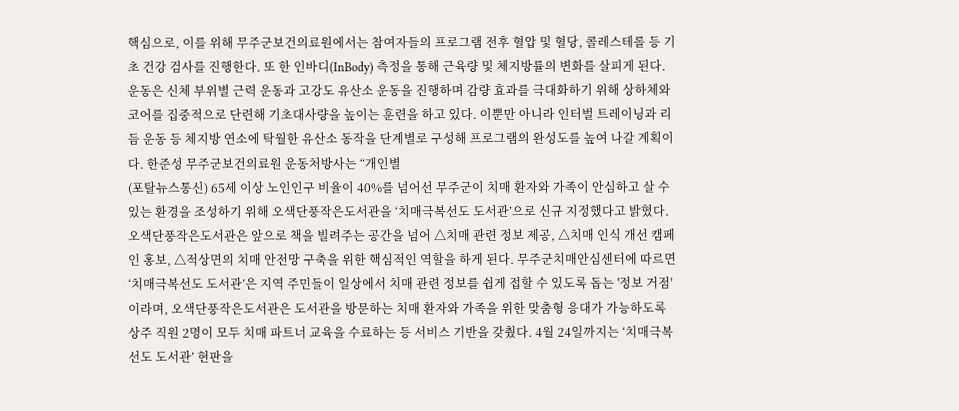핵심으로, 이를 위해 무주군보건의료원에서는 참여자들의 프로그램 전후 혈압 및 혈당, 콜레스테롤 등 기초 건강 검사를 진행한다. 또 한 인바디(InBody) 측정을 통해 근육량 및 체지방률의 변화를 살피게 된다. 운동은 신체 부위별 근력 운동과 고강도 유산소 운동을 진행하며 감량 효과를 극대화하기 위해 상하체와 코어를 집중적으로 단련해 기초대사량을 높이는 훈련을 하고 있다. 이뿐만 아니라 인터벌 트레이닝과 리듬 운동 등 체지방 연소에 탁월한 유산소 동작을 단계별로 구성해 프로그램의 완성도를 높여 나갈 계획이다. 한준성 무주군보건의료원 운동처방사는 “개인별
(포탈뉴스통신) 65세 이상 노인인구 비율이 40%를 넘어선 무주군이 치매 환자와 가족이 안심하고 살 수 있는 환경을 조성하기 위해 오색단풍작은도서관을 ‘치매극복선도 도서관’으로 신규 지정했다고 밝혔다. 오색단풍작은도서관은 앞으로 책을 빌려주는 공간을 넘어 △치매 관련 정보 제공, △치매 인식 개선 캠페인 홍보, △적상면의 치매 안전망 구축을 위한 핵심적인 역할을 하게 된다. 무주군치매안심센터에 따르면 ‘치매극복선도 도서관’은 지역 주민들이 일상에서 치매 관련 정보를 쉽게 접할 수 있도록 돕는 '정보 거점'이라며, 오색단풍작은도서관은 도서관을 방문하는 치매 환자와 가족을 위한 맞춤형 응대가 가능하도록 상주 직원 2명이 모두 치매 파트너 교육을 수료하는 등 서비스 기반을 갖췄다. 4월 24일까지는 ‘치매극복선도 도서관’ 현판을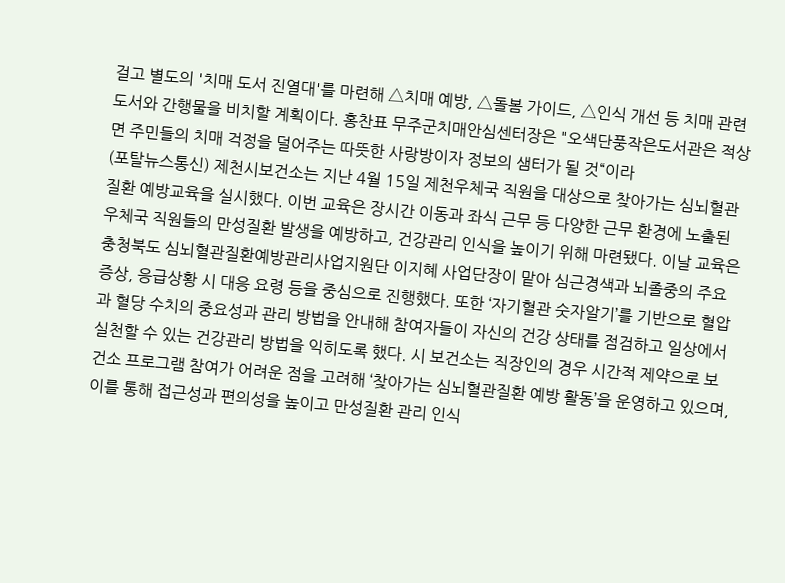걸고 별도의 '치매 도서 진열대'를 마련해 △치매 예방, △돌봄 가이드, △인식 개선 등 치매 관련 도서와 간행물을 비치할 계획이다. 홍찬표 무주군치매안심센터장은 "오색단풍작은도서관은 적상면 주민들의 치매 걱정을 덜어주는 따뜻한 사랑방이자 정보의 샘터가 될 것“이라
(포탈뉴스통신) 제천시보건소는 지난 4월 15일 제천우체국 직원을 대상으로 찾아가는 심뇌혈관질환 예방교육을 실시했다. 이번 교육은 장시간 이동과 좌식 근무 등 다양한 근무 환경에 노출된 우체국 직원들의 만성질환 발생을 예방하고, 건강관리 인식을 높이기 위해 마련됐다. 이날 교육은 충청북도 심뇌혈관질환예방관리사업지원단 이지혜 사업단장이 맡아 심근경색과 뇌졸중의 주요 증상, 응급상황 시 대응 요령 등을 중심으로 진행했다. 또한 ‘자기혈관 숫자알기’를 기반으로 혈압과 혈당 수치의 중요성과 관리 방법을 안내해 참여자들이 자신의 건강 상태를 점검하고 일상에서 실천할 수 있는 건강관리 방법을 익히도록 했다. 시 보건소는 직장인의 경우 시간적 제약으로 보건소 프로그램 참여가 어려운 점을 고려해 ‘찾아가는 심뇌혈관질환 예방 활동’을 운영하고 있으며, 이를 통해 접근성과 편의성을 높이고 만성질환 관리 인식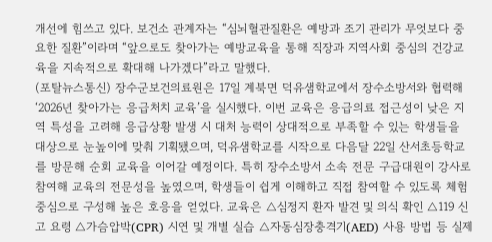개선에 힘쓰고 있다. 보건소 관계자는 “심뇌혈관질환은 예방과 조기 관리가 무엇보다 중요한 질환”이라며 “앞으로도 찾아가는 예방교육을 통해 직장과 지역사회 중심의 건강교육을 지속적으로 확대해 나가겠다”라고 말했다.
(포탈뉴스통신) 장수군보건의료원은 17일 계북면 덕유샘학교에서 장수소방서와 협력해 ‘2026년 찾아가는 응급처치 교육’을 실시했다. 이번 교육은 응급의료 접근성이 낮은 지역 특성을 고려해 응급상황 발생 시 대처 능력이 상대적으로 부족할 수 있는 학생들을 대상으로 눈높이에 맞춰 기획됐으며, 덕유샘학교를 시작으로 다음달 22일 산서초등학교를 방문해 순회 교육을 이어갈 예정이다. 특히 장수소방서 소속 전문 구급대원이 강사로 참여해 교육의 전문성을 높였으며, 학생들이 쉽게 이해하고 직접 참여할 수 있도록 체험 중심으로 구성해 높은 호응을 얻었다. 교육은 △심정지 환자 발견 및 의식 확인 △119 신고 요령 △가슴압박(CPR) 시연 및 개별 실습 △자동심장충격기(AED) 사용 방법 등 실제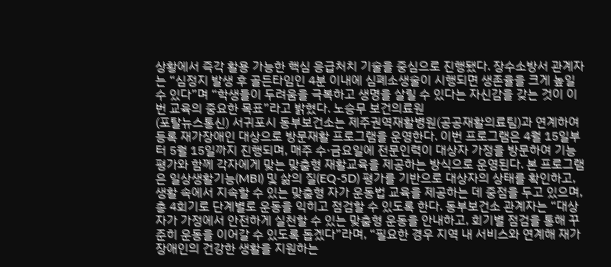상황에서 즉각 활용 가능한 핵심 응급처치 기술을 중심으로 진행됐다. 장수소방서 관계자는 “심정지 발생 후 골든타임인 4분 이내에 심폐소생술이 시행되면 생존율을 크게 높일 수 있다”며 “학생들이 두려움을 극복하고 생명을 살릴 수 있다는 자신감을 갖는 것이 이번 교육의 중요한 목표”라고 밝혔다. 노승무 보건의료원
(포탈뉴스통신) 서귀포시 동부보건소는 제주권역재활병원(공공재활의료팀)과 연계하여 등록 재가장애인 대상으로 방문재활 프로그램을 운영한다. 이번 프로그램은 4월 15일부터 5월 15일까지 진행되며, 매주 수·금요일에 전문인력이 대상자 가정을 방문하여 기능평가와 함께 각자에게 맞는 맞춤형 재활교육을 제공하는 방식으로 운영된다. 본 프로그램은 일상생활기능(MBI) 및 삶의 질(EQ-5D) 평가를 기반으로 대상자의 상태를 확인하고, 생활 속에서 지속할 수 있는 맞춤형 자가 운동법 교육을 제공하는 데 중점을 두고 있으며, 총 4회기로 단계별로 운동을 익히고 점검할 수 있도록 한다. 동부보건소 관계자는 “대상자가 가정에서 안전하게 실천할 수 있는 맞춤형 운동을 안내하고, 회기별 점검을 통해 꾸준히 운동을 이어갈 수 있도록 돕겠다”라며, “필요한 경우 지역 내 서비스와 연계해 재가 장애인의 건강한 생활을 지원하는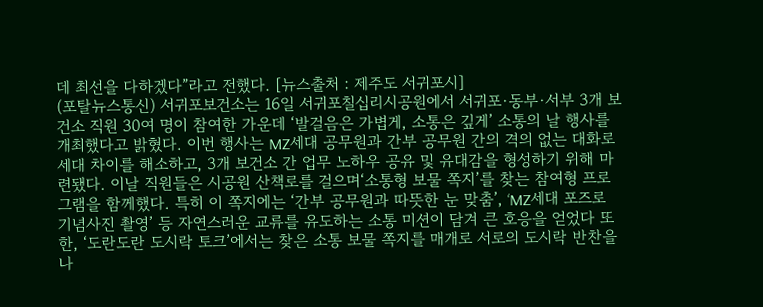데 최선을 다하겠다”라고 전했다. [뉴스출처 : 제주도 서귀포시]
(포탈뉴스통신) 서귀포보건소는 16일 서귀포칠십리시공원에서 서귀포·동부·서부 3개 보건소 직원 30여 명이 참여한 가운데 ‘발걸음은 가볍게, 소통은 깊게’ 소통의 날 행사를 개최했다고 밝혔다. 이번 행사는 MZ세대 공무원과 간부 공무원 간의 격의 없는 대화로 세대 차이를 해소하고, 3개 보건소 간 업무 노하우 공유 및 유대감을 형성하기 위해 마련됐다. 이날 직원들은 시공원 산책로를 걸으며‘소통형 보물 쪽지’를 찾는 참여형 프로그램을 함께했다. 특히 이 쪽지에는 ‘간부 공무원과 따뜻한 눈 맞춤’, ‘MZ세대 포즈로 기념사진 촬영’ 등 자연스러운 교류를 유도하는 소통 미션이 담겨 큰 호응을 얻었다 또한, ‘도란도란 도시락 토크’에서는 찾은 소통 보물 쪽지를 매개로 서로의 도시락 반찬을 나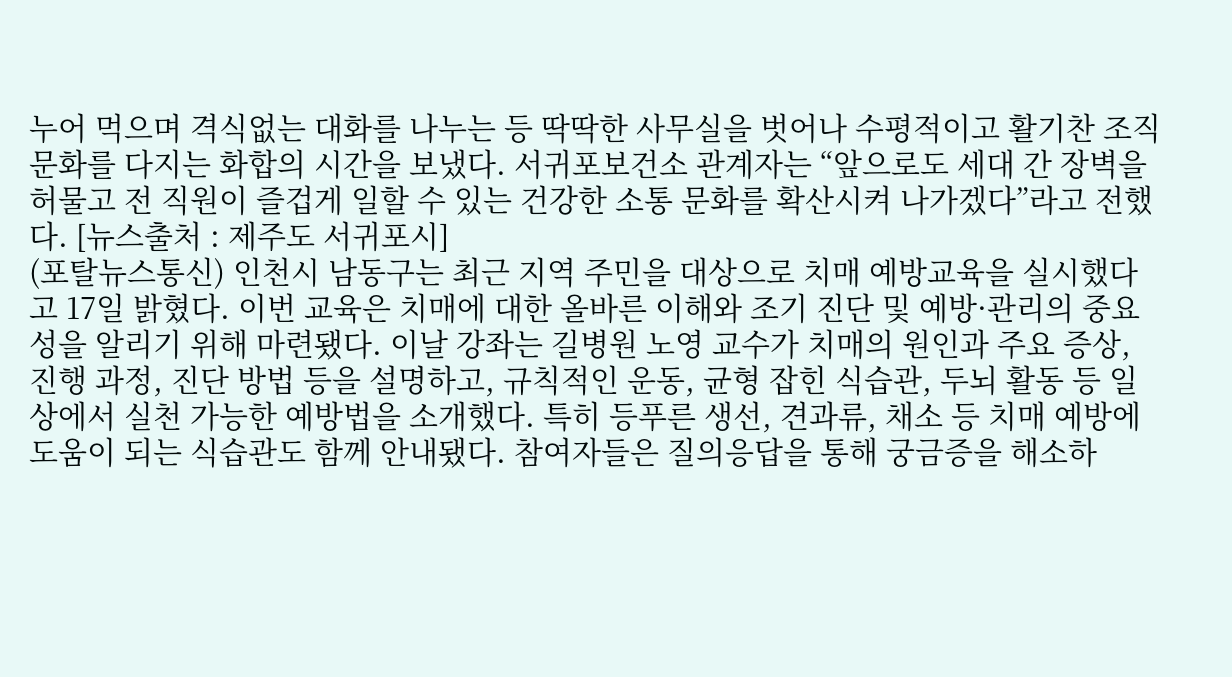누어 먹으며 격식없는 대화를 나누는 등 딱딱한 사무실을 벗어나 수평적이고 활기찬 조직 문화를 다지는 화합의 시간을 보냈다. 서귀포보건소 관계자는 “앞으로도 세대 간 장벽을 허물고 전 직원이 즐겁게 일할 수 있는 건강한 소통 문화를 확산시켜 나가겠다”라고 전했다. [뉴스출처 : 제주도 서귀포시]
(포탈뉴스통신) 인천시 남동구는 최근 지역 주민을 대상으로 치매 예방교육을 실시했다고 17일 밝혔다. 이번 교육은 치매에 대한 올바른 이해와 조기 진단 및 예방·관리의 중요성을 알리기 위해 마련됐다. 이날 강좌는 길병원 노영 교수가 치매의 원인과 주요 증상, 진행 과정, 진단 방법 등을 설명하고, 규칙적인 운동, 균형 잡힌 식습관, 두뇌 활동 등 일상에서 실천 가능한 예방법을 소개했다. 특히 등푸른 생선, 견과류, 채소 등 치매 예방에 도움이 되는 식습관도 함께 안내됐다. 참여자들은 질의응답을 통해 궁금증을 해소하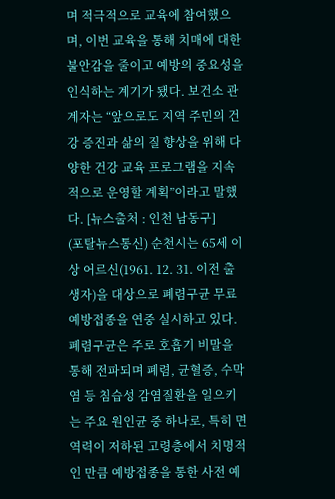며 적극적으로 교육에 참여했으며, 이번 교육을 통해 치매에 대한 불안감을 줄이고 예방의 중요성을 인식하는 계기가 됐다. 보건소 관계자는 “앞으로도 지역 주민의 건강 증진과 삶의 질 향상을 위해 다양한 건강 교육 프로그램을 지속적으로 운영할 계획”이라고 말했다. [뉴스출처 : 인천 남동구]
(포탈뉴스통신) 순천시는 65세 이상 어르신(1961. 12. 31. 이전 출생자)을 대상으로 폐렴구균 무료 예방접종을 연중 실시하고 있다. 폐렴구균은 주로 호흡기 비말을 통해 전파되며 폐렴, 균혈증, 수막염 등 침습성 감염질환을 일으키는 주요 원인균 중 하나로, 특히 면역력이 저하된 고령층에서 치명적인 만큼 예방접종을 통한 사전 예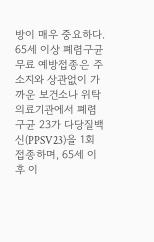방이 매우 중요하다. 65세 이상 폐렴구균 무료 예방접종은 주소지와 상관없이 가까운 보건소나 위탁 의료기관에서 폐렴구균 23가 다당질백신(PPSV23)을 1회 접종하며, 65세 이후 이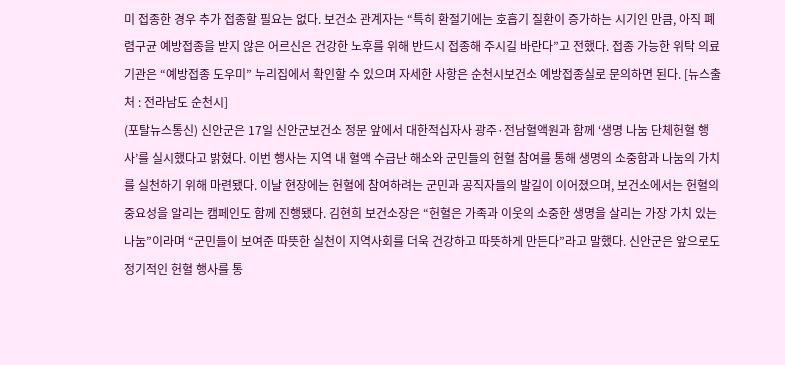미 접종한 경우 추가 접종할 필요는 없다. 보건소 관계자는 “특히 환절기에는 호흡기 질환이 증가하는 시기인 만큼, 아직 폐렴구균 예방접종을 받지 않은 어르신은 건강한 노후를 위해 반드시 접종해 주시길 바란다”고 전했다. 접종 가능한 위탁 의료기관은 “예방접종 도우미” 누리집에서 확인할 수 있으며 자세한 사항은 순천시보건소 예방접종실로 문의하면 된다. [뉴스출처 : 전라남도 순천시]
(포탈뉴스통신) 신안군은 17일 신안군보건소 정문 앞에서 대한적십자사 광주·전남혈액원과 함께 ‘생명 나눔 단체헌혈 행사’를 실시했다고 밝혔다. 이번 행사는 지역 내 혈액 수급난 해소와 군민들의 헌혈 참여를 통해 생명의 소중함과 나눔의 가치를 실천하기 위해 마련됐다. 이날 현장에는 헌혈에 참여하려는 군민과 공직자들의 발길이 이어졌으며, 보건소에서는 헌혈의 중요성을 알리는 캠페인도 함께 진행됐다. 김현희 보건소장은 “헌혈은 가족과 이웃의 소중한 생명을 살리는 가장 가치 있는 나눔”이라며 “군민들이 보여준 따뜻한 실천이 지역사회를 더욱 건강하고 따뜻하게 만든다”라고 말했다. 신안군은 앞으로도 정기적인 헌혈 행사를 통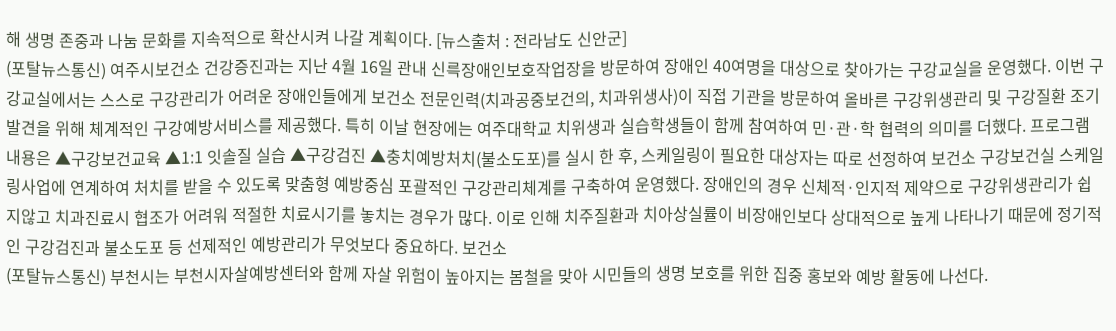해 생명 존중과 나눔 문화를 지속적으로 확산시켜 나갈 계획이다. [뉴스출처 : 전라남도 신안군]
(포탈뉴스통신) 여주시보건소 건강증진과는 지난 4월 16일 관내 신륵장애인보호작업장을 방문하여 장애인 40여명을 대상으로 찾아가는 구강교실을 운영했다. 이번 구강교실에서는 스스로 구강관리가 어려운 장애인들에게 보건소 전문인력(치과공중보건의, 치과위생사)이 직접 기관을 방문하여 올바른 구강위생관리 및 구강질환 조기발견을 위해 체계적인 구강예방서비스를 제공했다. 특히 이날 현장에는 여주대학교 치위생과 실습학생들이 함께 참여하여 민·관·학 협력의 의미를 더했다. 프로그램 내용은 ▲구강보건교육 ▲1:1 잇솔질 실습 ▲구강검진 ▲충치예방처치(불소도포)를 실시 한 후, 스케일링이 필요한 대상자는 따로 선정하여 보건소 구강보건실 스케일링사업에 연계하여 처치를 받을 수 있도록 맞춤형 예방중심 포괄적인 구강관리체계를 구축하여 운영했다. 장애인의 경우 신체적·인지적 제약으로 구강위생관리가 쉽지않고 치과진료시 협조가 어려워 적절한 치료시기를 놓치는 경우가 많다. 이로 인해 치주질환과 치아상실률이 비장애인보다 상대적으로 높게 나타나기 때문에 정기적인 구강검진과 불소도포 등 선제적인 예방관리가 무엇보다 중요하다. 보건소
(포탈뉴스통신) 부천시는 부천시자살예방센터와 함께 자살 위험이 높아지는 봄철을 맞아 시민들의 생명 보호를 위한 집중 홍보와 예방 활동에 나선다.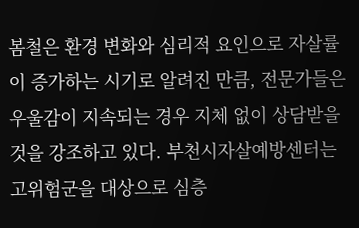봄철은 환경 변화와 심리적 요인으로 자살률이 증가하는 시기로 알려진 만큼, 전문가들은 우울감이 지속되는 경우 지체 없이 상담받을 것을 강조하고 있다. 부천시자살예방센터는 고위험군을 대상으로 심층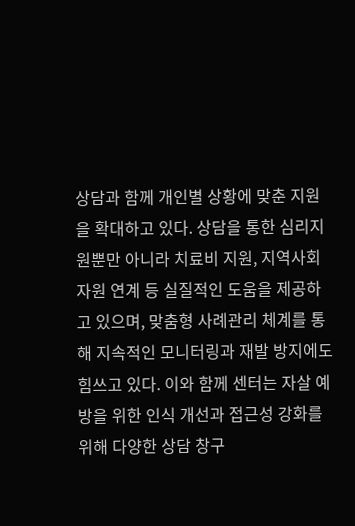상담과 함께 개인별 상황에 맞춘 지원을 확대하고 있다. 상담을 통한 심리지원뿐만 아니라 치료비 지원, 지역사회 자원 연계 등 실질적인 도움을 제공하고 있으며, 맞춤형 사례관리 체계를 통해 지속적인 모니터링과 재발 방지에도 힘쓰고 있다. 이와 함께 센터는 자살 예방을 위한 인식 개선과 접근성 강화를 위해 다양한 상담 창구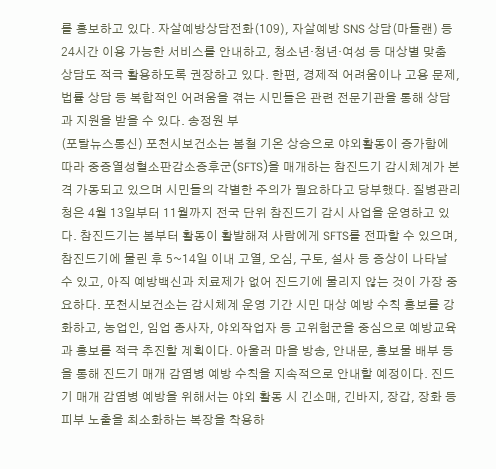를 홍보하고 있다. 자살예방상담전화(109), 자살예방 SNS 상담(마들랜) 등 24시간 이용 가능한 서비스를 안내하고, 청소년·청년·여성 등 대상별 맞춤 상담도 적극 활용하도록 권장하고 있다. 한편, 경제적 어려움이나 고용 문제, 법률 상담 등 복합적인 어려움을 겪는 시민들은 관련 전문기관을 통해 상담과 지원을 받을 수 있다. 송정원 부
(포탈뉴스통신) 포천시보건소는 봄철 기온 상승으로 야외활동이 증가함에 따라 중증열성혈소판감소증후군(SFTS)을 매개하는 참진드기 감시체계가 본격 가동되고 있으며 시민들의 각별한 주의가 필요하다고 당부했다. 질병관리청은 4월 13일부터 11월까지 전국 단위 참진드기 감시 사업을 운영하고 있다. 참진드기는 봄부터 활동이 활발해져 사람에게 SFTS를 전파할 수 있으며, 참진드기에 물린 후 5~14일 이내 고열, 오심, 구토, 설사 등 증상이 나타날 수 있고, 아직 예방백신과 치료제가 없어 진드기에 물리지 않는 것이 가장 중요하다. 포천시보건소는 감시체계 운영 기간 시민 대상 예방 수칙 홍보를 강화하고, 농업인, 임업 종사자, 야외작업자 등 고위험군을 중심으로 예방교육과 홍보를 적극 추진할 계획이다. 아울러 마을 방송, 안내문, 홍보물 배부 등을 통해 진드기 매개 감염병 예방 수칙을 지속적으로 안내할 예정이다. 진드기 매개 감염병 예방을 위해서는 야외 활동 시 긴소매, 긴바지, 장갑, 장화 등 피부 노출을 최소화하는 복장을 착용하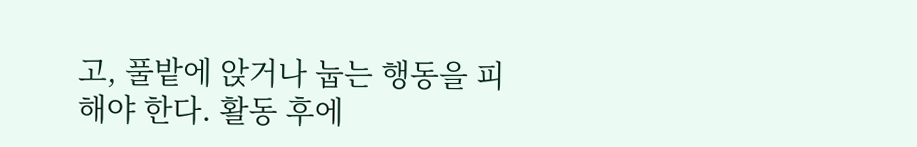고, 풀밭에 앉거나 눕는 행동을 피해야 한다. 활동 후에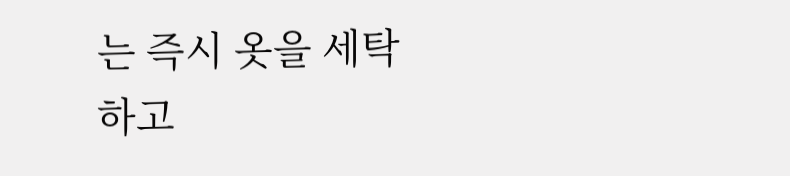는 즉시 옷을 세탁하고